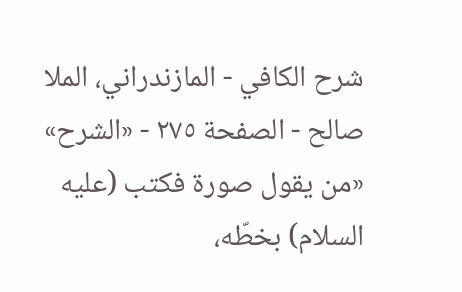شرح الكافي - المازندراني، الملا صالح - الصفحة ٢٧٥ - «الشرح»
«من يقول صورة فكتب (عليه السلام) بخطّه،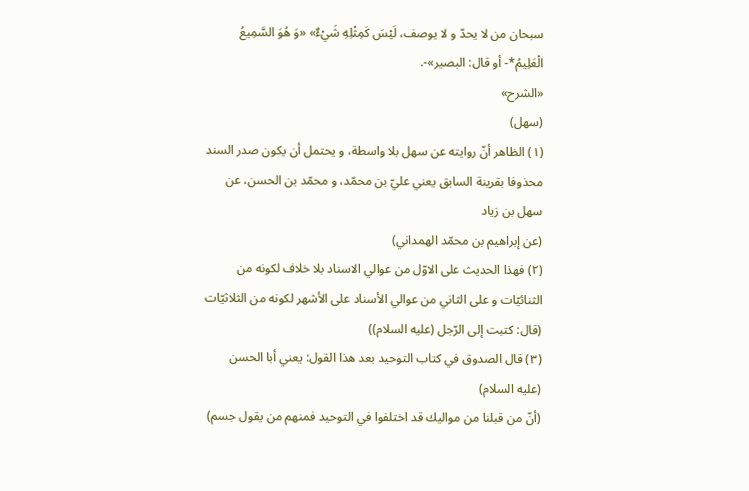سبحان من لا يحدّ و لا يوصف، لَيْسَ كَمِثْلِهِ شَيْءٌ» «وَ هُوَ السَّمِيعُ الْعَلِيمُ*- أو قال: البصير»-.
«الشرح»
(سهل)
(١) الظاهر أنّ روايته عن سهل بلا واسطة، و يحتمل أن يكون صدر السند محذوفا بقرينة السابق يعني عليّ بن محمّد، و محمّد بن الحسن، عن سهل بن زياد
(عن إبراهيم بن محمّد الهمداني)
(٢) فهذا الحديث على الاوّل من عوالي الاسناد بلا خلاف لكونه من الثنائيّات و على الثاني من عوالي الأسناد على الأشهر لكونه من الثلاثيّات
(قال: كتبت إلى الرّجل (عليه السلام))
(٣) قال الصدوق في كتاب التوحيد بعد هذا القول: يعني أبا الحسن (عليه السلام)
(أنّ من قبلنا من مواليك قد اختلفوا في التوحيد فمنهم من يقول جسم)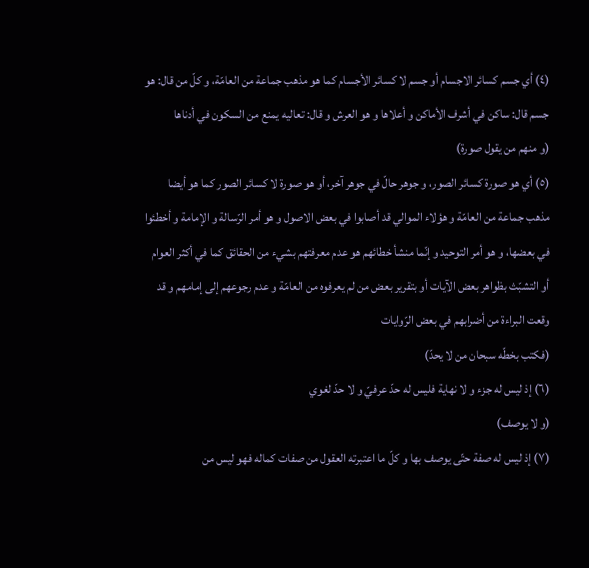(٤) أي جسم كسائر الاجسام أو جسم لا كسائر الأجسام كما هو مذهب جماعة من العامّة، و كلّ من قال: هو جسم قال: ساكن في أشرف الأماكن و أعلاها و هو العرش و قال: تعاليه يمنع من السكون في أدناها
(و منهم من يقول صورة)
(٥) أي هو صورة كسائر الصور، و جوهر حالّ في جوهر آخر، أو هو صورة لا كسائر الصور كما هو أيضا مذهب جماعة من العامّة و هؤلاء الموالي قد أصابوا في بعض الاصول و هو أمر الرّسالة و الإمامة و أخطئوا في بعضها، و هو أمر التوحيد و إنّما منشأ خطائهم هو عدم معرفتهم بشيء من الحقائق كما في أكثر العوام أو التشبّث بظواهر بعض الآيات أو بتقرير بعض من لم يعرفوه من العامّة و عدم رجوعهم إلى إمامهم و قد وقعت البراءة من أضرابهم في بعض الرّوايات
(فكتب بخطّه سبحان من لا يحدّ)
(٦) إذ ليس له جزء و لا نهاية فليس له حدّ عرفيّ و لا حدّ لغوي
(و لا يوصف)
(٧) إذ ليس له صفة حتّى يوصف بها و كلّ ما اعتبرته العقول من صفات كماله فهو ليس من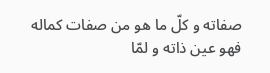صفاته و كلّ ما هو من صفات كماله فهو عين ذاته و لمّا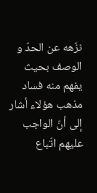نزّهه عن الحدّ و الوصف بحيث يفهم منه فساد مذهب هؤلاء أشار إلى أنّ الواجب عليهم اتّباع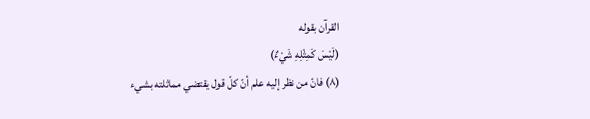القرآن بقوله
(لَيْسَ كَمِثْلِهِ شَيْءٌ)
(٨) فانّ من نظر إليه علم أنّ كلّ قول يقتضي مماثلته بشيء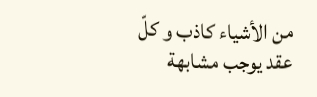من الأشياء كاذب و كلّ عقد يوجب مشابهة